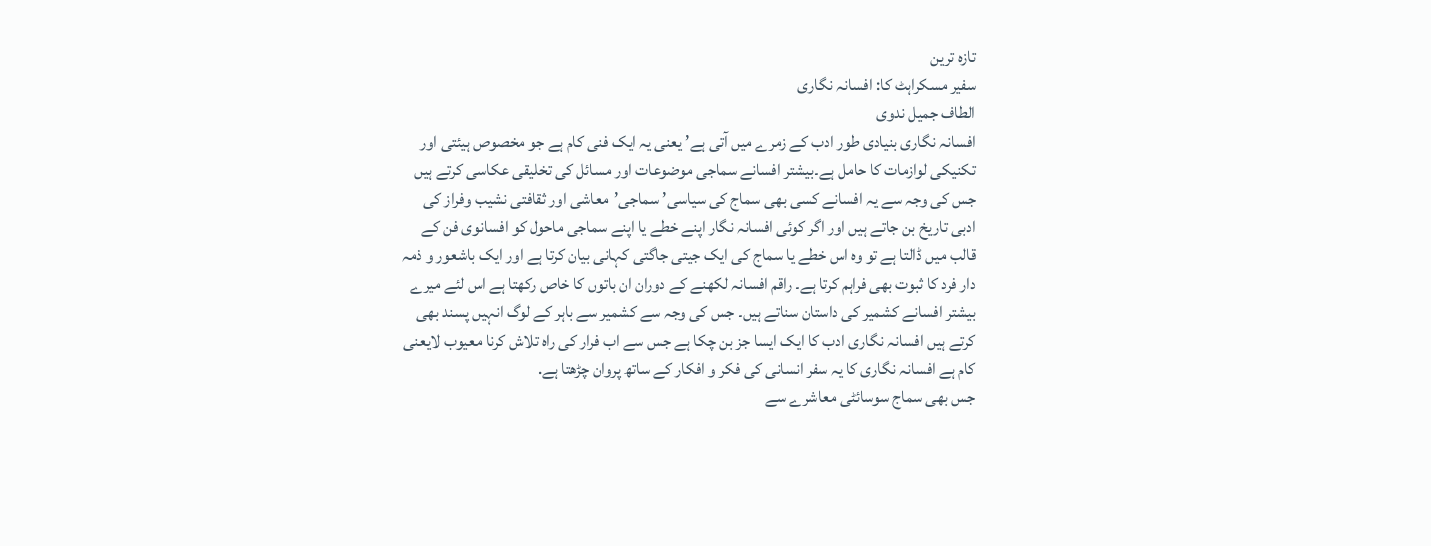تازہ ترین
سفیر مسکراہٹ کا: افسانہ نگاری
الطاف جمیل ندوی
افسانہ نگاری بنیادی طور ادب کے زمرے میں آتی ہے’ یعنی یہ ایک فنی کام ہے جو مخصوص ہیئتی اور تکنیکی لوازمات کا حامل ہے۔بیشتر افسانے سماجی موضوعات اور مسائل کی تخلیقی عکاسی کرتے ہیں جس کی وجہ سے یہ افسانے کسی بھی سماج کی سیاسی’ سماجی’معاشی اور ثقافتی نشیب وفراز کی ادبی تاریخ بن جاتے ہیں اور اگر کوئی افسانہ نگار اپنے خطے یا اپنے سماجی ماحول کو افسانوی فن کے قالب میں ڈالتا ہے تو وہ اس خطے یا سماج کی ایک جیتی جاگتی کہانی بیان کرتا ہے اور ایک باشعور و ذمہ دار فرد کا ثبوت بھی فراہم کرتا ہے۔ راقم افسانہ لکھنے کے دوران ان باتوں کا خاص رکھتا ہے اس لئے میرے بیشتر افسانے کشمیر کی داستان سناتے ہیں۔ جس کی وجہ سے کشمیر سے باہر کے لوگ انہیں پسند بھی کرتے ہیں افسانہ نگاری ادب کا ایک ایسا جز بن چکا ہے جس سے اب فرار کی راہ تلاش کرنا معیوب لایعنی کام ہے افسانہ نگاری کا یہ سفر انسانی کی فکر و افکار کے ساتھ پروان چڑھتا ہے.
جس بھی سماج سوسائٹی معاشرے سے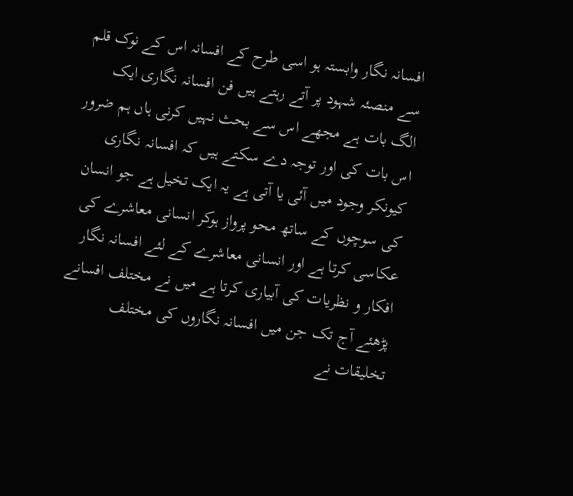افسانہ نگار وابستہ ہو اسی طرح کے افسانہ اس کے نوک قلم سے منصئہ شہود پر آتے رہتے ہیں فن افسانہ نگاری ایک الگ بات ہے مجھے اس سے بحث نہیں کرنی ہاں ہم ضرور اس بات کی اور توجہ دے سکتے ہیں کہ افسانہ نگاری کیونکر وجود میں آئی یا آتی ہے یہ ایک تخیل ہے جو انسان کی سوچوں کے ساتھ محو پرواز ہوکر انسانی معاشرے کی عکاسی کرتا ہے اور انسانی معاشرے کے لئے افسانہ نگار افکار و نظریات کی آبیاری کرتا ہے میں نے مختلف افسانے پڑھئے آج تک جن میں افسانہ نگاروں کی مختلف تخلیقات نے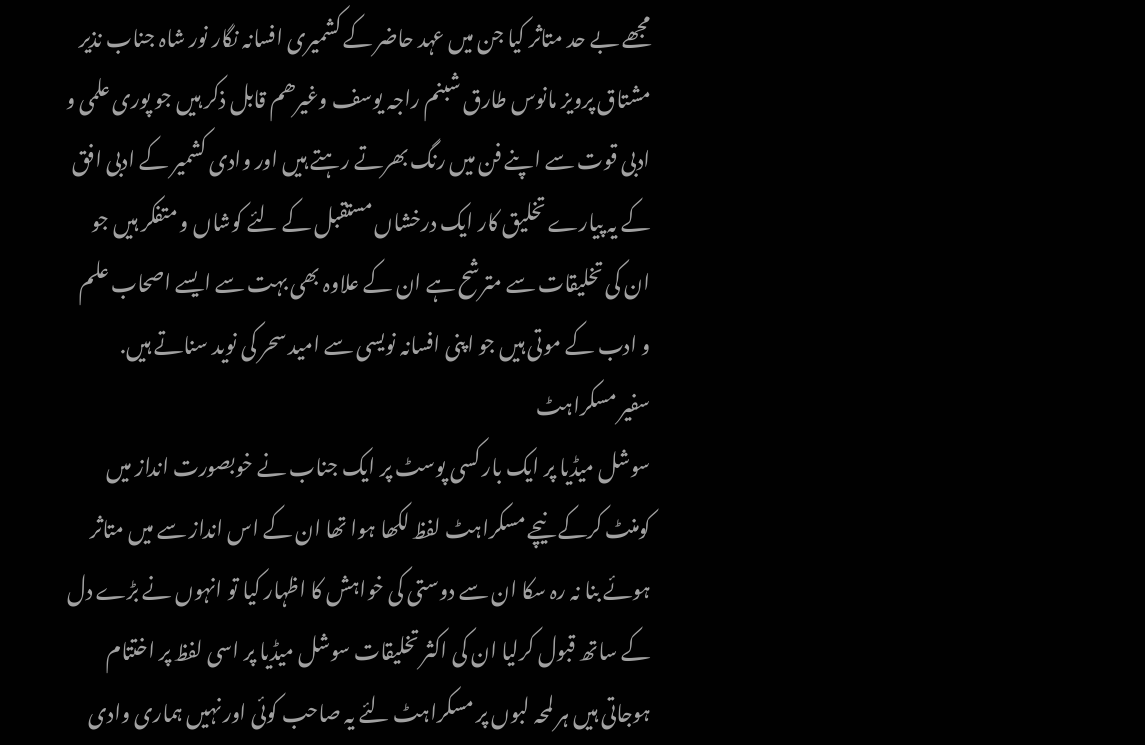مجھے بے حد متاثر کیا جن میں عہد حاضر کے کشمیری افسانہ نگار نور شاہ جناب نذیر مشتاق پرویز مانوس طارق شبنم راجہ یوسف وغیرھم قابل ذکر ہیں جو پوری علمی و ادبی قوت سے اپنے فن میں رنگ بھرتے رہتے ہیں اور وادی کشمیر کے ادبی افق کے یہ پیارے تخلیق کار ایک درخشاں مستقبل کے لئے کوشاں و متفکر ہیں جو ان کی تخلیقات سے مترشح ہے ان کے علاوہ بھی بہت سے ایسے اصحاب علم و ادب کے موتی ہیں جو اپنی افسانہ نویسی سے امید سحر کی نوید سناتے ہیں.
سفیر مسکراہٹ
سوشل میڈیا پر ایک بار کسی پوسٹ پر ایک جناب نے خوبصورت انداز میں کومنٹ کرکے نیچے مسکراہٹ لفظ لکھا ہوا تھا ان کے اس انداز سے میں متاثر ہوئے بنا نہ رہ سکا ان سے دوستی کی خواہش کا اظہار کیا تو انہوں نے بڑے دل کے ساتھ قبول کرلیا ان کی اکثر تخلیقات سوشل میڈیا پر اسی لفظ پر اختتام ہوجاتی ہیں ہر لمحہ لبوں پر مسکراہٹ لئے یہ صاحب کوئی اور نہیں ہماری وادی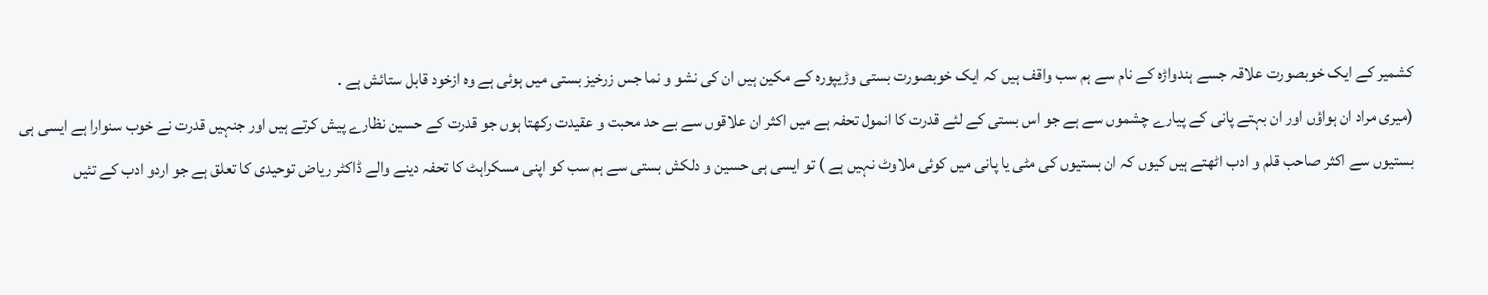کشمیر کے ایک خوبصورت علاقہ جسے ہندواڑہ کے نام سے ہم سب واقف ہیں کہ ایک خوبصورت بستی وڑیپورہ کے مکین ہیں ان کی نشو و نما جس زرخیز بستی میں ہوئی ہے وہ ازخود قابل ستائش ہے .
(میری مراد ان ہواؤں اور ان بہتے پانی کے پیارے چشموں سے ہے جو اس بستی کے لئے قدرت کا انمول تحفہ ہے میں اکثر ان علاقوں سے بے حد محبت و عقیدت رکھتا ہوں جو قدرت کے حسین نظارے پیش کرتے ہیں اور جنہیں قدرت نے خوب سنوارا ہے ایسی ہی بستیوں سے اکثر صاحب قلم و ادب اٹھتے ہیں کیوں کہ ان بستیوں کی مٹی یا پانی میں کوئی ملاوٹ نہیں ہے ) تو ایسی ہی حسین و دلکش بستی سے ہم سب کو اپنی مسکراہٹ کا تحفہ دینے والے ڈاکٹر ریاض توحیدی کا تعلق ہے جو اردو ادب کے تئیں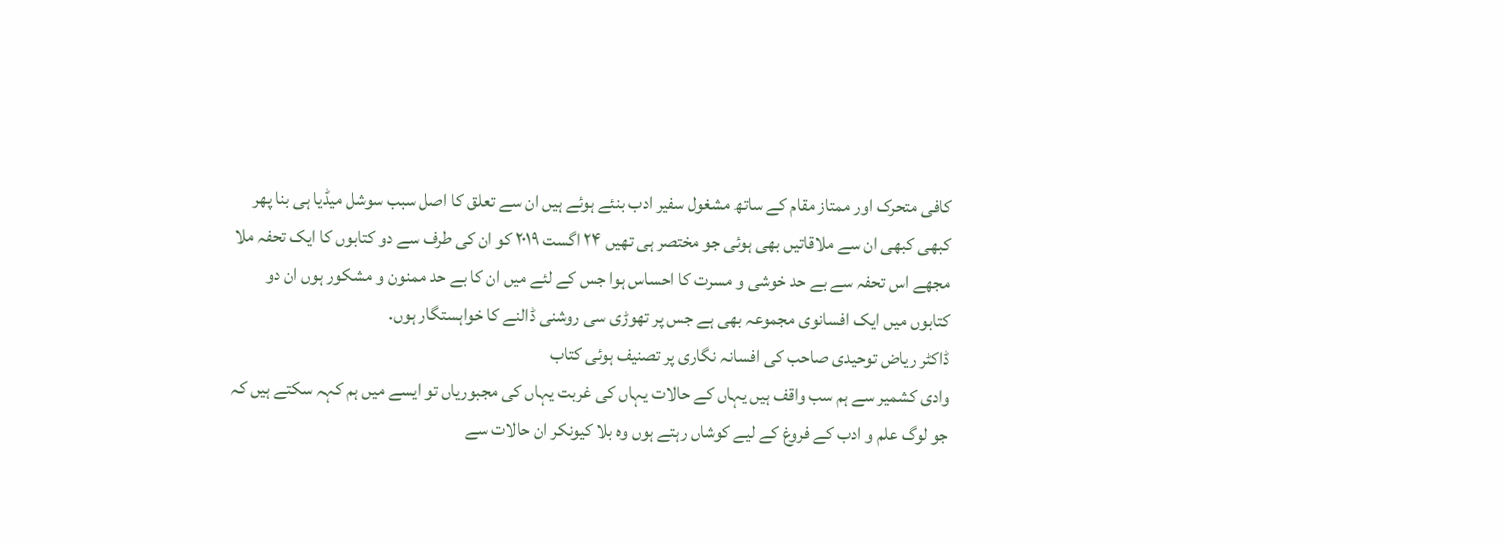کافی متحرک اور ممتاز مقام کے ساتھ مشغول سفیر ادب بنئے ہوئے ہیں ان سے تعلق کا اصل سبب سوشل میڈیا ہی بنا پھر کبھی کبھی ان سے ملاقاتیں بھی ہوئی جو مختصر ہی تھیں ۲۴ اگست ۲۰۱۹ کو ان کی طرف سے دو کتابوں کا ایک تحفہ ملا مجھے اس تحفہ سے بے حد خوشی و مسرت کا احساس ہوا جس کے لئے میں ان کا بے حد ممنون و مشکور ہوں ان دو کتابوں میں ایک افسانوی مجموعہ بھی ہے جس پر تھوڑی سی روشنی ڈالنے کا خواہستگار ہوں.
ڈاکٹر ریاض توحیدی صاحب کی افسانہ نگاری پر تصنیف ہوئی کتاب
وادی کشمیر سے ہم سب واقف ہیں یہاں کے حالات یہاں کی غربت یہاں کی مجبوریاں تو ایسے میں ہم کہہ سکتے ہیں کہ جو لوگ علم و ادب کے فروغ کے لیے کوشاں رہتے ہوں وہ بلا کیونکر ان حالات سے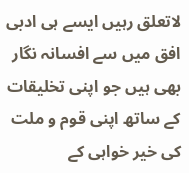لاتعلق رہیں ایسے ہی ادبی افق میں سے افسانہ نگار بھی ہیں جو اپنی تخلیقات کے ساتھ اپنی قوم و ملت کی خیر خواہی کے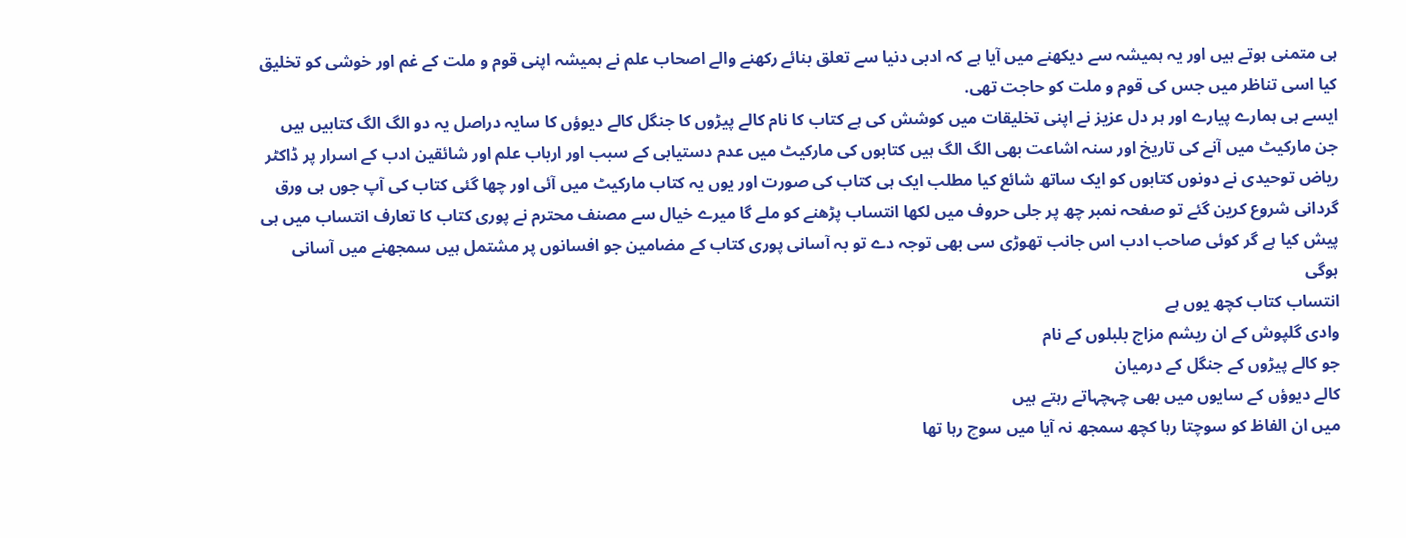ہی متمنی ہوتے ہیں اور یہ ہمیشہ سے دیکھنے میں آیا ہے کہ ادبی دنیا سے تعلق بنائے رکھنے والے اصحاب علم نے ہمیشہ اپنی قوم و ملت کے غم اور خوشی کو تخلیق کیا اسی تناظر میں جس کی قوم و ملت کو حاجت تھی.
ایسے ہی ہمارے پیارے اور ہر دل عزیز نے اپنی تخلیقات میں کوشش کی ہے کتاب کا نام کالے پیڑوں کا جنگل کالے دیوؤں کا سایہ دراصل یہ دو الگ الگ کتابیں ہیں جن مارکیٹ میں آنے کی تاریخ اور سنہ اشاعت بھی الگ الگ ہیں کتابوں کی مارکیٹ میں عدم دستیابی کے سبب اور ارباب علم اور شائقین ادب کے اسرار پر ڈاکٹر ریاض توحیدی نے دونوں کتابوں کو ایک ساتھ شائع کیا مطلب ایک ہی کتاب کی صورت اور یوں یہ کتاب مارکیٹ میں آئی اور چھا گئی کتاب کی آپ جوں ہی ورق گردانی شروع کرین گئے تو صفحہ نمبر چھ پر جلی حروف میں لکھا انتساب پڑھنے کو ملے گا میرے خیال سے مصنف محترم نے پوری کتاب کا تعارف انتساب میں ہی پیش کیا ہے گر کوئی صاحب ادب اس جانب تھوڑی سی بھی توجہ دے تو بہ آسانی پوری کتاب کے مضامین جو افسانوں پر مشتمل ہیں سمجھنے میں آسانی ہوگی
انتساب کتاب کچھ یوں ہے
وادی گلپوش کے ان ریشم مزاج بلبلوں کے نام
جو کالے پیڑوں کے جنگل کے درمیان
کالے دیوؤں کے سایوں میں بھی چہچہاتے رہتے ہیں
میں ان الفاظ کو سوچتا رہا کچھ سمجھ نہ آیا میں سوچ رہا تھا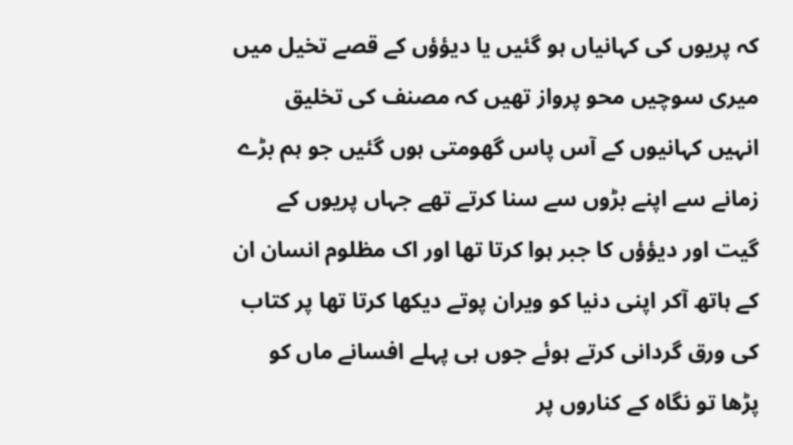کہ پریوں کی کہانیاں ہو گئیں یا دیؤؤں کے قصے تخیل میں میری سوچیں محو پرواز تھیں کہ مصنف کی تخلیق انہیں کہانیوں کے آس پاس گھومتی ہوں گئیں جو ہم بڑے زمانے سے اپنے بڑوں سے سنا کرتے تھے جہاں پریوں کے گیت اور دیؤؤں کا جبر ہوا کرتا تھا اور اک مظلوم انسان ان کے ہاتھ آکر اپنی دنیا کو ویران پوتے دیکھا کرتا تھا پر کتاب کی ورق گردانی کرتے ہوئے جوں ہی پہلے افسانے ماں کو پڑھا تو نگاہ کے کناروں پر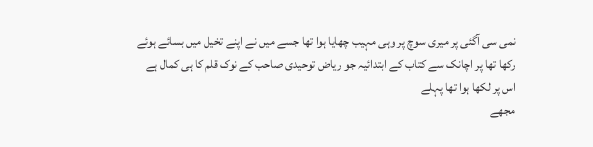نمی سی آگئی پر میری سوچ پر وہی مہیب چھایا ہوا تھا جسے میں نے اپنے تخیل میں بسائے ہوئے رکھا تھا پر اچانک سے کتاب کے ابتدائیہ جو ریاض توحیدی صاحب کے نوک قلم کا ہی کمال ہے اس پر لکھا ہوا تھا پہلے
مجھے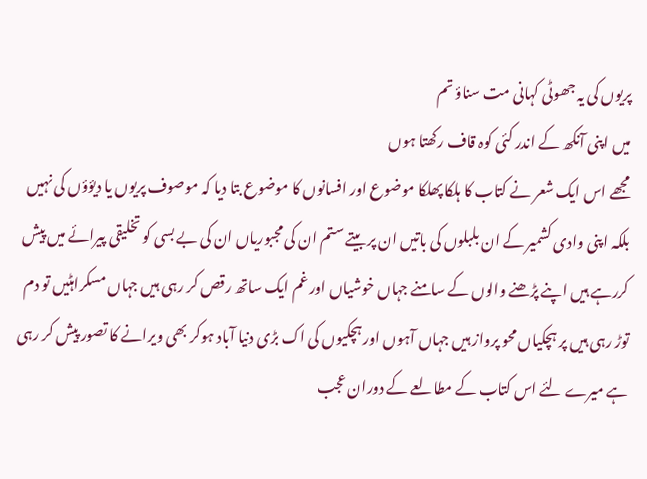پریوں کی یہ جھوٹی کہانی مت سناؤ تم
میں اپنی آنکھ کے اندر کئی کوہ قاف رکھتا ہوں
مجھے اس ایک شعر نے کتاب کا ہلکا پھلکا موضوع اور افسانوں کا موضوع بتا دیا کہ موصوف پریوں یا دیؤؤں کی نہیں بلکہ اپنی وادی کشمیر کے ان بلبلوں کی باتیں ان پر بیتے ستم ان کی مجبوریاں ان کی بے بسی کو تخلیقی پیرائے میں پیش کررہے ہیں اپنے پڑھنے والوں کے سامنے جہاں خوشیاں اور غم ایک ساتھ رقص کر رہی ہیں جہاں مسکراہٹیں تو دم توڑ رہی ہیں پر ہچکیاں محو پرواز ہیں جہاں آہوں اور ہچکیوں کی اک بڑی دنیا آباد ہوکر بھی ویرانے کا تصور پیش کر رہی ہے میرے لئے اس کتاب کے مطالعے کے دوران عجب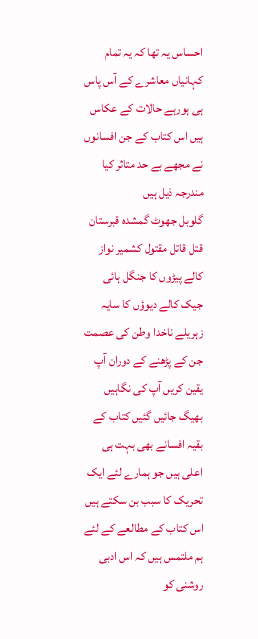احساس یہ تھا کہ یہ تمام کہانیاں معاشرے کے آس پاس ہی ہورہے حالات کے عکاس ہیں اس کتاب کے جن افسانوں نے مجھے بے حد متاثر کیا مندرجہ ذیل ہیں
گلوبل جھوٹ گمشدہ قبرستان قتل قاتل مقتول کشمیر نواز کالے پیڑوں کا جنگل ہائی جیک کالے دیوؤں کا سایہ زہریلے ناخدا وطن کی عصمت جن کے پڑھنے کے دوران آپ یقین کریں آپ کی نگاہیں بھیگ جائیں گئیں کتاب کے بقیہ افسانے بھی بہت ہی اعلی ہیں جو ہمارے لئے ایک تحریک کا سبب بن سکتے ہیں اس کتاب کے مطالعے کے لئے ہم ملتمس ہیں کہ اس ادبی روشنی کو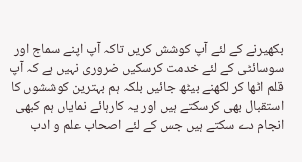بکھیرنے کے لئے آپ کوشش کریں تاکہ آپ اپنے سماج اور سوسائٹی کے لئے خدمت کرسکیں ضروری نہیں ہے کہ آپ قلم اٹھا کر لکھنے بیٹھ جائیں بلکہ ہم بہترین کوششوں کا استقبال بھی کرسکتے ہیں اور یہ کارہائے نمایاں ہم کبھی انجام دے سکتے ہیں جس کے لئے اصحاب علم و ادب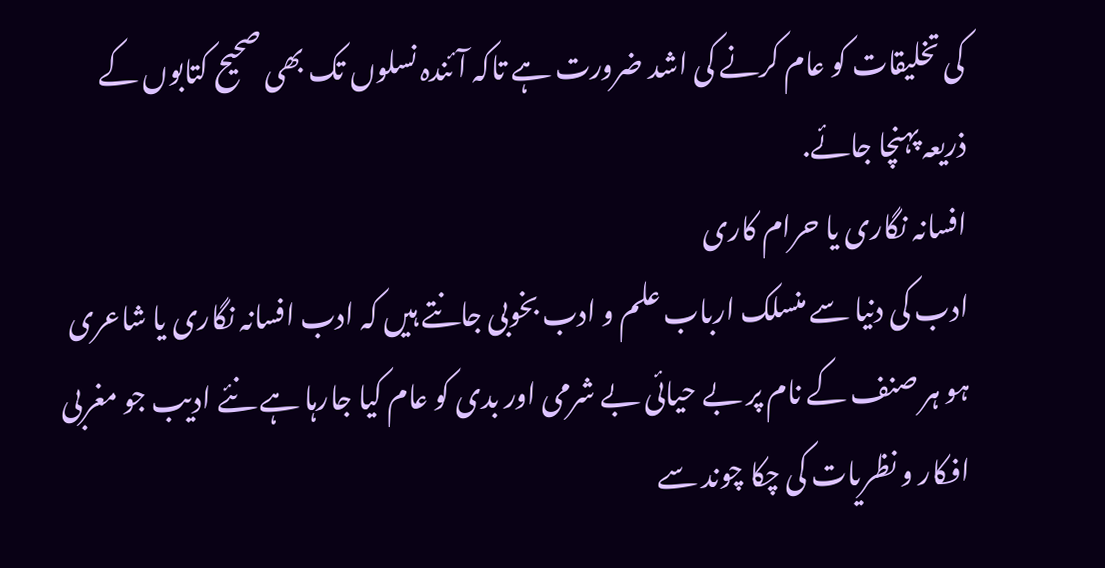کی تخلیقات کو عام کرنے کی اشد ضرورت ہے تاکہ آئندہ نسلوں تک بھی صحیح کتابوں کے ذریعہ پہنچا جائے.
افسانہ نگاری یا حرام کاری
ادب کی دنیا سے منسلک ارباب علم و ادب بخوبی جانتے ہیں کہ ادب افسانہ نگاری یا شاعری ہو ہر صنف کے نام پر بے حیائی بے شرمی اور بدی کو عام کیا جارہا ہے نئے ادیب جو مغربی افکار و نظریات کی چکا چوند سے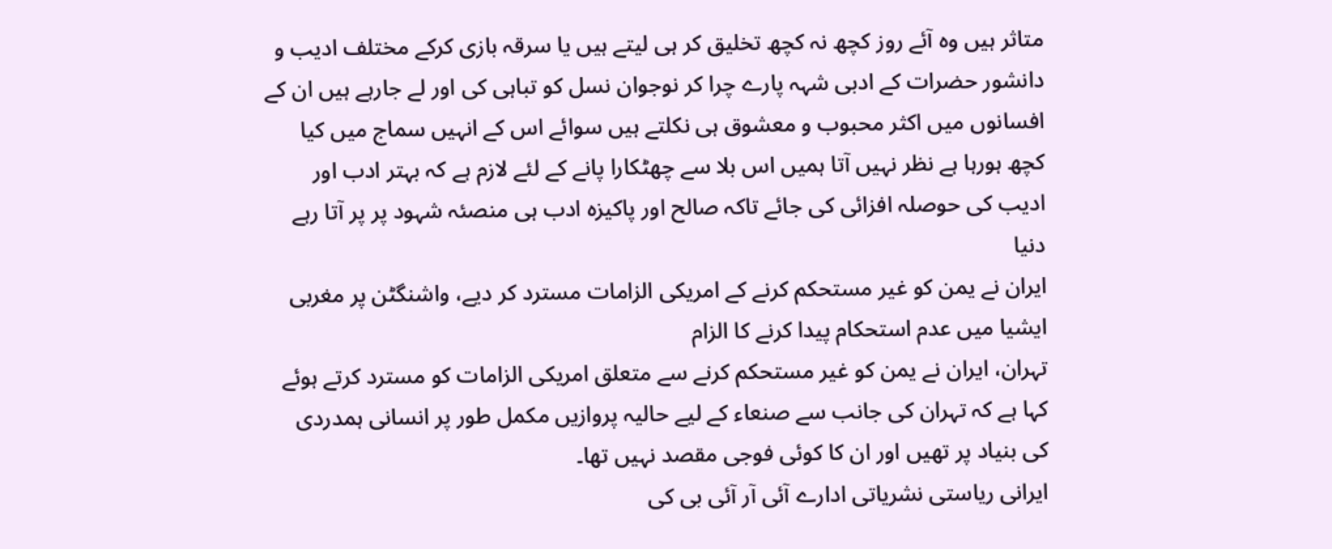متاثر ہیں وہ آئے روز کچھ نہ کچھ تخلیق کر ہی لیتے ہیں یا سرقہ بازی کرکے مختلف ادیب و دانشور حضرات کے ادبی شہہ پارے چرا کر نوجوان نسل کو تباہی کی اور لے جارہے ہیں ان کے افسانوں میں اکثر محبوب و معشوق ہی نکلتے ہیں سوائے اس کے انہیں سماج میں کیا کچھ ہورہا ہے نظر نہیں آتا ہمیں اس بلا سے چھٹکارا پانے کے لئے لازم ہے کہ بہتر ادب اور ادیب کی حوصلہ افزائی کی جائے تاکہ صالح اور پاکیزہ ادب ہی منصئہ شہود پر پر آتا رہے
دنیا
ایران نے یمن کو غیر مستحکم کرنے کے امریکی الزامات مسترد کر دیے، واشنگٹن پر مغربی ایشیا میں عدم استحکام پیدا کرنے کا الزام
تہران، ایران نے یمن کو غیر مستحکم کرنے سے متعلق امریکی الزامات کو مسترد کرتے ہوئے کہا ہے کہ تہران کی جانب سے صنعاء کے لیے حالیہ پروازیں مکمل طور پر انسانی ہمدردی کی بنیاد پر تھیں اور ان کا کوئی فوجی مقصد نہیں تھا۔
ایرانی ریاستی نشریاتی ادارے آئی آر آئی بی کی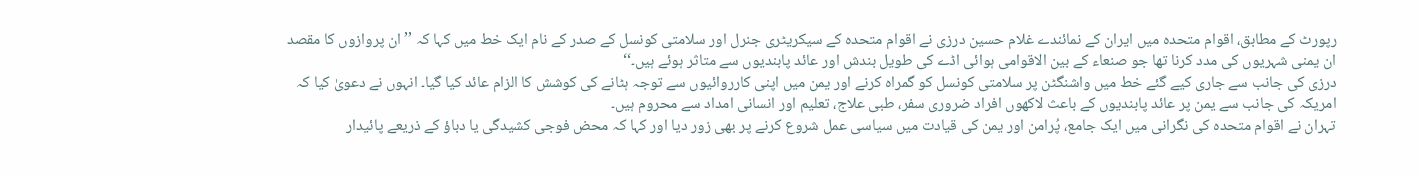رپورٹ کے مطابق، اقوام متحدہ میں ایران کے نمائندے غلام حسین درزی نے اقوام متحدہ کے سیکریٹری جنرل اور سلامتی کونسل کے صدر کے نام ایک خط میں کہا کہ ’’ان پروازوں کا مقصد ان یمنی شہریوں کی مدد کرنا تھا جو صنعاء کے بین الاقوامی ہوائی اڈے کی طویل بندش اور عائد پابندیوں سے متاثر ہوئے ہیں۔‘‘
درزی کی جانب سے جاری کیے گئے خط میں واشنگٹن پر سلامتی کونسل کو گمراہ کرنے اور یمن میں اپنی کارروائیوں سے توجہ ہٹانے کی کوشش کا الزام عائد کیا گیا۔ انہوں نے دعویٰ کیا کہ امریکہ کی جانب سے یمن پر عائد پابندیوں کے باعث لاکھوں افراد ضروری سفر، طبی علاج، تعلیم اور انسانی امداد سے محروم ہیں۔
تہران نے اقوام متحدہ کی نگرانی میں ایک جامع، پُرامن اور یمن کی قیادت میں سیاسی عمل شروع کرنے پر بھی زور دیا اور کہا کہ محض فوجی کشیدگی یا دباؤ کے ذریعے پائیدار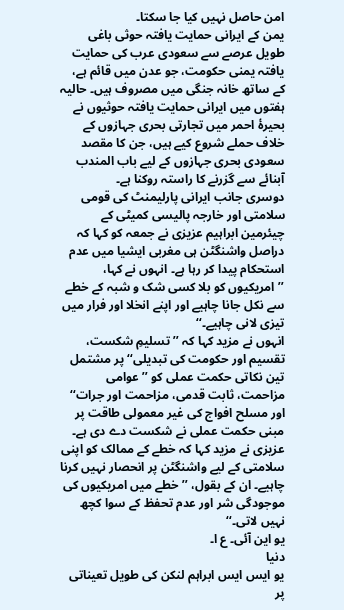امن حاصل نہیں کیا جا سکتا۔
یمن کے ایرانی حمایت یافتہ حوثی باغی طویل عرصے سے سعودی عرب کی حمایت یافتہ یمنی حکومت، جو عدن میں قائم ہے، کے ساتھ خانہ جنگی میں مصروف ہیں۔ حالیہ ہفتوں میں ایرانی حمایت یافتہ حوثیوں نے بحیرۂ احمر میں تجارتی بحری جہازوں کے خلاف حملے شروع کیے ہیں، جن کا مقصد سعودی بحری جہازوں کے لیے باب المندب آبنائے سے گزرنے کا راستہ روکنا ہے۔
دوسری جانب ایرانی پارلیمنٹ کی قومی سلامتی اور خارجہ پالیسی کمیٹی کے چیئرمین ابراہیم عزیزی نے جمعہ کو کہا کہ دراصل واشنگٹن ہی مغربی ایشیا میں عدم استحکام پیدا کر رہا ہے۔ انہوں نے کہا، ’’امریکیوں کو بلا کسی شک و شبہ کے خطے سے نکل جانا چاہیے اور اپنے انخلا اور فرار میں تیزی لانی چاہیے۔‘‘
انہوں نے مزید کہا کہ ’’تسلیمِ شکست، تقسیم اور حکومت کی تبدیلی‘‘ پر مشتمل تین نکاتی حکمت عملی کو ’’عوامی مزاحمت، ثابت قدمی، مزاحمت اور جرات‘‘ اور مسلح افواج کی غیر معمولی طاقت پر مبنی حکمت عملی نے شکست دے دی ہے۔
عزیزی نے مزید کہا کہ خطے کے ممالک کو اپنی سلامتی کے لیے واشنگٹن پر انحصار نہیں کرنا چاہیے۔ ان کے بقول، ’’خطے میں امریکیوں کی موجودگی شر اور عدم تحفظ کے سوا کچھ نہیں لاتی۔‘‘
یو این آئی۔ ع ا۔
دنیا
یو ایس ایس ابراہم لنکن کی طویل تعیناتی پر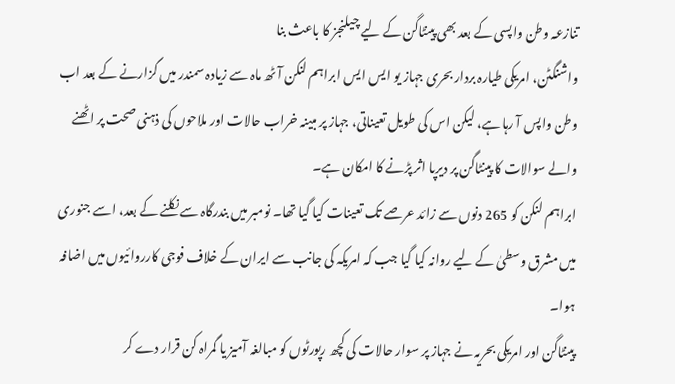تنازعہ وطن واپسی کے بعد بھی پینٹاگن کے لیے چیلنجز کا باعث بنا
واشنگٹن، امریکی طیارہ بردار بحری جہاز یو ایس ایس ابراہم لنکن آٹھ ماہ سے زیادہ سمندر میں گزارنے کے بعد اب وطن واپس آ رہا ہے، لیکن اس کی طویل تعیناتی، جہاز پر مبینہ خراب حالات اور ملاحوں کی ذہنی صحت پر اٹھنے والے سوالات کا پینٹاگن پر دیرپا اثر پڑنے کا امکان ہے۔
ابراہم لنکن کو 265 دنوں سے زائد عرصے تک تعینات کیا گیا تھا۔ نومبر میں بندرگاہ سے نکلنے کے بعد، اسے جنوری میں مشرق وسطیٰ کے لیے روانہ کیا گیا جب کہ امریکہ کی جانب سے ایران کے خلاف فوجی کارروائیوں میں اضافہ ہوا۔
پینٹاگن اور امریکی بحریہ نے جہاز پر سوار حالات کی کچھ رپورٹوں کو مبالغہ آمیز یا گمراہ کن قرار دے کر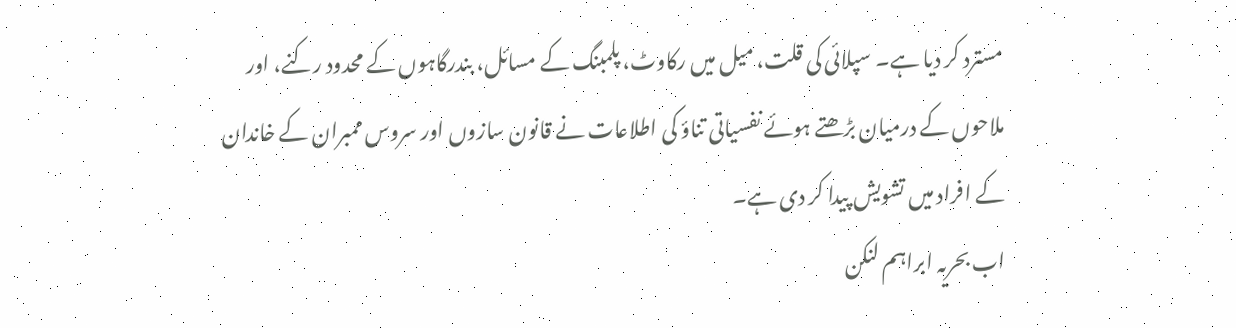مسترد کر دیا ہے۔ سپلائی کی قلت، میل میں رکاوٹ، پلمبنگ کے مسائل، بندرگاہوں کے محدود رکنے، اور ملاحوں کے درمیان بڑھتے ہوئے نفسیاتی تناؤ کی اطلاعات نے قانون سازوں اور سروس ممبران کے خاندان کے افراد میں تشویش پیدا کر دی ہے۔
اب بحریہ ابراہم لنکن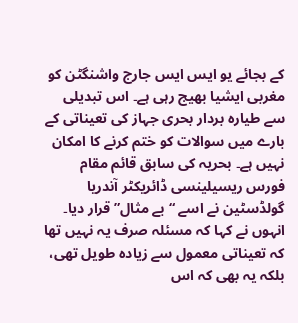کے بجائے یو ایس ایس جارج واشنگٹن کو مغربی ایشیا بھیج رہی ہے۔ اس تبدیلی سے طیارہ بردار بحری جہاز کی تعیناتی کے بارے میں سوالات کو ختم کرنے کا امکان نہیں ہے۔ بحریہ کی سابق قائم مقام فورس ریسیلینسی ڈائریکٹر آندریا گولڈسٹین نے اسے “بے مثال” قرار دیا۔ انہوں نے کہا کہ مسئلہ صرف یہ نہیں تھا کہ تعیناتی معمول سے زیادہ طویل تھی، بلکہ یہ بھی کہ اس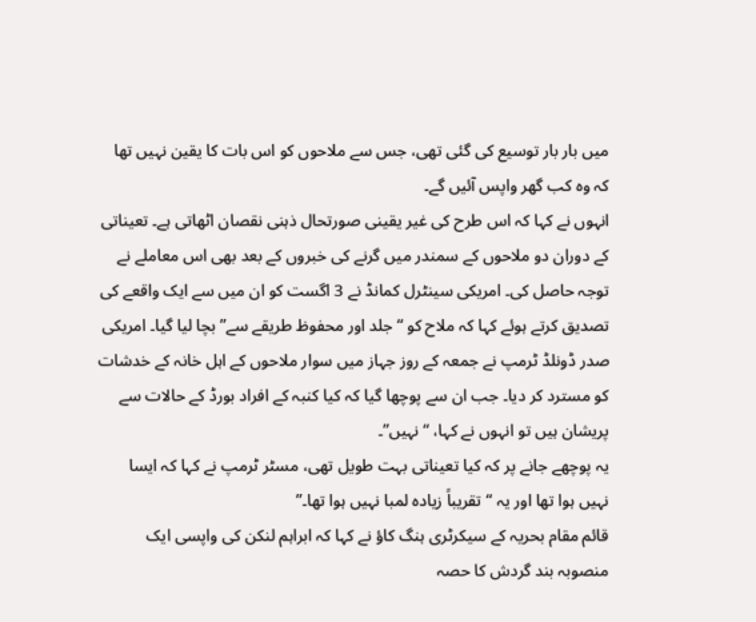میں بار بار توسیع کی گئی تھی، جس سے ملاحوں کو اس بات کا یقین نہیں تھا کہ وہ کب گھر واپس آئیں گے۔
انہوں نے کہا کہ اس طرح کی غیر یقینی صورتحال ذہنی نقصان اٹھاتی ہے۔ تعیناتی کے دوران دو ملاحوں کے سمندر میں گرنے کی خبروں کے بعد بھی اس معاملے نے توجہ حاصل کی۔ امریکی سینٹرل کمانڈ نے 3 اگست کو ان میں سے ایک واقعے کی تصدیق کرتے ہوئے کہا کہ ملاح کو “جلد اور محفوظ طریقے سے” بچا لیا گیا۔ امریکی صدر ڈونلڈ ٹرمپ نے جمعہ کے روز جہاز میں سوار ملاحوں کے اہل خانہ کے خدشات کو مسترد کر دیا۔ جب ان سے پوچھا گیا کہ کیا کنبہ کے افراد بورڈ کے حالات سے پریشان ہیں تو انہوں نے کہا، “نہیں”۔
یہ پوچھے جانے پر کہ کیا تعیناتی بہت طویل تھی، مسٹر ٹرمپ نے کہا کہ ایسا نہیں ہوا تھا اور یہ “تقریباً زیادہ لمبا نہیں ہوا تھا۔”
قائم مقام بحریہ کے سیکرٹری ہنگ کاؤ نے کہا کہ ابراہم لنکن کی واپسی ایک منصوبہ بند گردش کا حصہ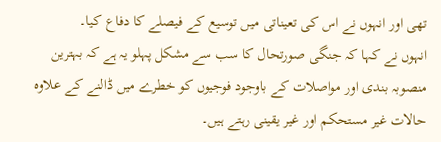تھی اور انہوں نے اس کی تعیناتی میں توسیع کے فیصلے کا دفاع کیا۔
انہوں نے کہا کہ جنگی صورتحال کا سب سے مشکل پہلو یہ ہے کہ بہترین منصوبہ بندی اور مواصلات کے باوجود فوجیوں کو خطرے میں ڈالنے کے علاوہ حالات غیر مستحکم اور غیر یقینی رہتے ہیں۔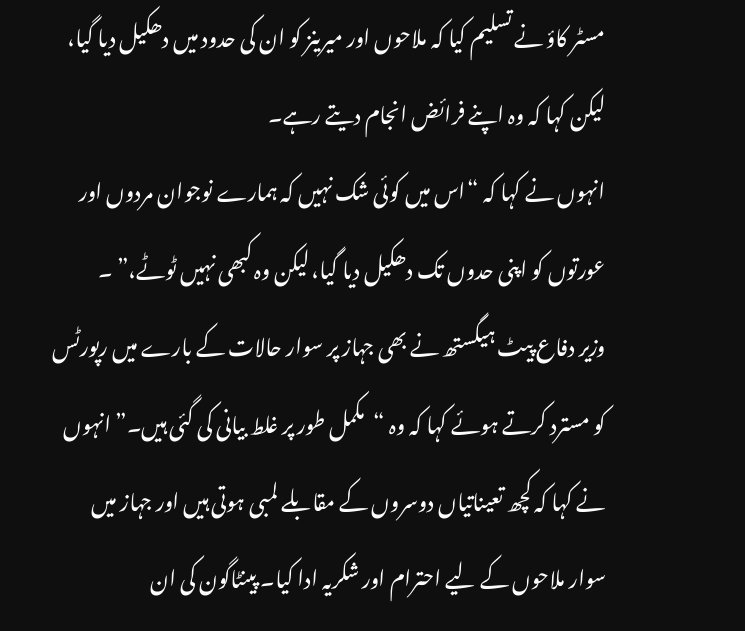مسٹر کاؤ نے تسلیم کیا کہ ملاحوں اور میرینز کو ان کی حدود میں دھکیل دیا گیا، لیکن کہا کہ وہ اپنے فرائض انجام دیتے رہے۔
انہوں نے کہا کہ “اس میں کوئی شک نہیں کہ ہمارے نوجوان مردوں اور عورتوں کو اپنی حدوں تک دھکیل دیا گیا، لیکن وہ کبھی نہیں ٹوٹے،” ۔
وزیر دفاع پیٹ ہیگستھ نے بھی جہاز پر سوار حالات کے بارے میں رپورٹس کو مسترد کرتے ہوئے کہا کہ وہ “مکمل طور پر غلط بیانی کی گئی ہیں۔” انہوں نے کہا کہ کچھ تعیناتیاں دوسروں کے مقابلے لمبی ہوتی ہیں اور جہاز میں سوار ملاحوں کے لیے احترام اور شکریہ ادا کیا۔ پینٹاگون کی ان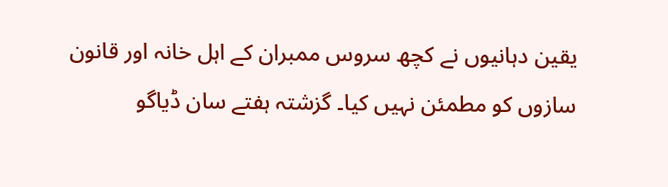یقین دہانیوں نے کچھ سروس ممبران کے اہل خانہ اور قانون سازوں کو مطمئن نہیں کیا۔ گزشتہ ہفتے سان ڈیاگو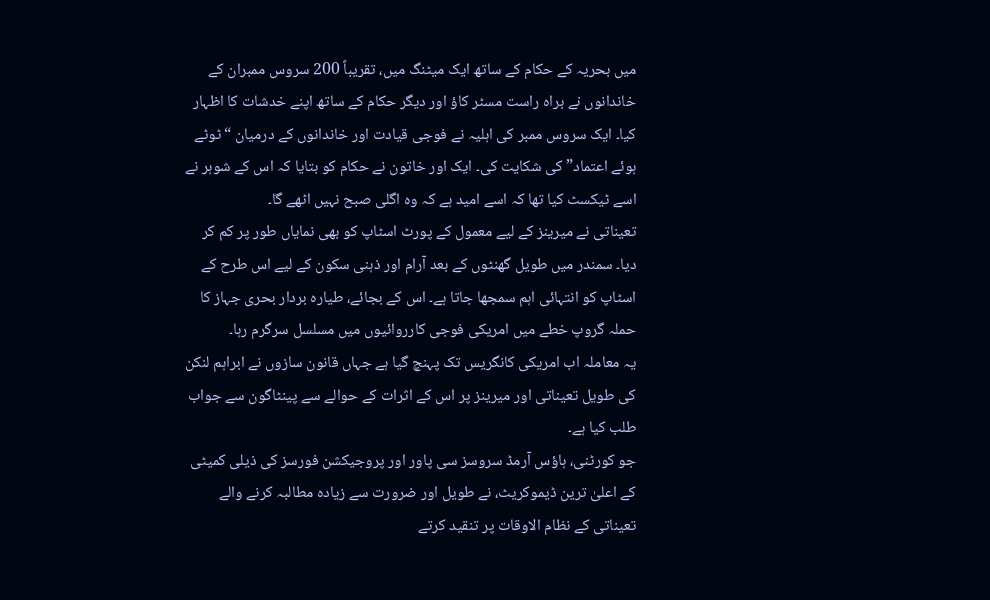میں بحریہ کے حکام کے ساتھ ایک میٹنگ میں، تقریباً 200 سروس ممبران کے خاندانوں نے براہ راست مسٹر کاؤ اور دیگر حکام کے ساتھ اپنے خدشات کا اظہار کیا۔ ایک سروس ممبر کی اہلیہ نے فوجی قیادت اور خاندانوں کے درمیان “ٹوٹے ہوئے اعتماد” کی شکایت کی۔ ایک اور خاتون نے حکام کو بتایا کہ اس کے شوہر نے اسے ٹیکسٹ کیا تھا کہ اسے امید ہے کہ وہ اگلی صبح نہیں اٹھے گا۔
تعیناتی نے میرینز کے لیے معمول کے پورٹ اسٹاپ کو بھی نمایاں طور پر کم کر دیا۔ سمندر میں طویل گھنٹوں کے بعد آرام اور ذہنی سکون کے لیے اس طرح کے اسٹاپ کو انتہائی اہم سمجھا جاتا ہے۔ اس کے بجائے، طیارہ بردار بحری جہاز کا حملہ گروپ خطے میں امریکی فوجی کارروائیوں میں مسلسل سرگرم رہا۔
یہ معاملہ اب امریکی کانگریس تک پہنچ گیا ہے جہاں قانون سازوں نے ابراہم لنکن کی طویل تعیناتی اور میرینز پر اس کے اثرات کے حوالے سے پینٹاگون سے جواب طلب کیا ہے۔
جو کورٹنی، ہاؤس آرمڈ سروسز سی پاور اور پروجیکشن فورسز کی ذیلی کمیٹی کے اعلیٰ ترین ڈیموکریٹ، نے طویل اور ضرورت سے زیادہ مطالبہ کرنے والے تعیناتی کے نظام الاوقات پر تنقید کرتے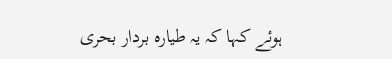ہوئے کہا کہ یہ طیارہ بردار بحری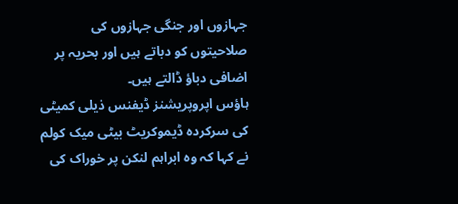جہازوں اور جنگی جہازوں کی صلاحیتوں کو دباتے ہیں اور بحریہ پر اضافی دباؤ ڈالتے ہیں۔
ہاؤس اپروپریشنز ڈیفنس ذیلی کمیٹی کی سرکردہ ڈیموکریٹ بیٹی میک کولم نے کہا کہ وہ ابراہم لنکن پر خوراک کی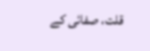قلت، صفائی کے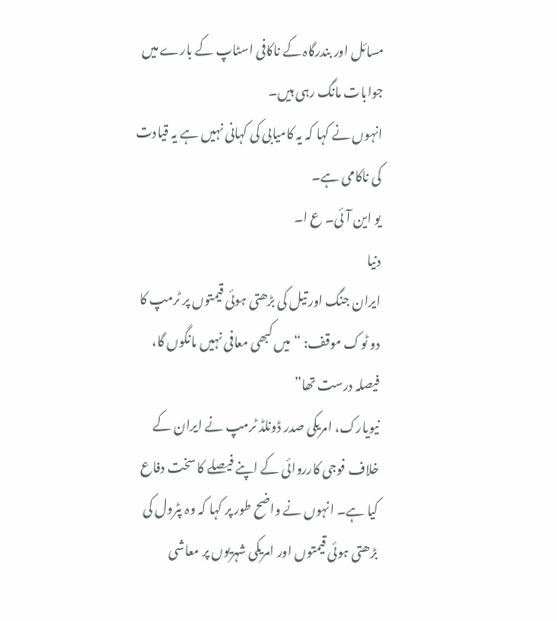مسائل اور بندرگاہ کے ناکافی اسٹاپ کے بارے میں جوابات مانگ رہی ہیں۔
انہوں نے کہا کہ یہ کامیابی کی کہانی نہیں ہے یہ قیادت کی ناکامی ہے۔
یو این آئی۔ ع ا۔
دنیا
ایران جنگ اور تیل کی بڑھتی ہوئی قیمتوں پر ٹرمپ کا دو ٹوک موقف: “میں کبھی معافی نہیں مانگوں گا، فیصلہ درست تھا”
نیویارک، امریکی صدر ڈونلڈ ٹرمپ نے ایران کے خلاف فوجی کارروائی کے اپنے فیصلے کا سخت دفاع کیا ہے۔ انہوں نے واضح طور پر کہا کہ وہ پٹرول کی بڑھتی ہوئی قیمتوں اور امریکی شہریوں پر معاشی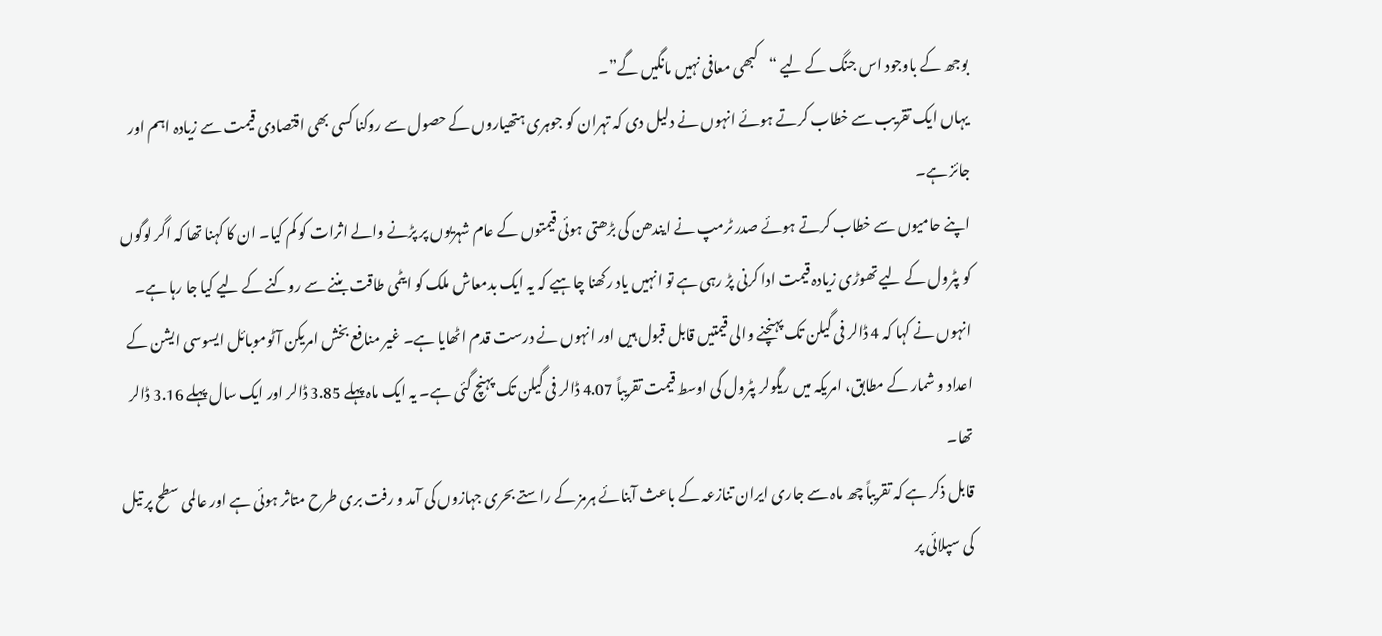بوجھ کے باوجود اس جنگ کے لیے “کبھی معافی نہیں مانگیں گے”۔
یہاں ایک تقریب سے خطاب کرتے ہوئے انہوں نے دلیل دی کہ تہران کو جوہری ہتھیاروں کے حصول سے روکنا کسی بھی اقتصادی قیمت سے زیادہ اہم اور جائز ہے۔
اپنے حامیوں سے خطاب کرتے ہوئے صدر ٹرمپ نے ایندھن کی بڑھتی ہوئی قیمتوں کے عام شہریوں پر پڑنے والے اثرات کو کم کیا۔ ان کا کہنا تھا کہ اگر لوگوں کو پٹرول کے لیے تھوڑی زیادہ قیمت ادا کرنی پڑ رہی ہے تو انہیں یاد رکھنا چاہیے کہ یہ ایک بدمعاش ملک کو ایٹمی طاقت بننے سے روکنے کے لیے کیا جا رہا ہے۔
انہوں نے کہا کہ 4 ڈالر فی گیلن تک پہنچنے والی قیمتیں قابل قبول ہیں اور انہوں نے درست قدم اٹھایا ہے۔ غیر منافع بخش امریکن آٹوموبائل ایسوسی ایشن کے اعداد و شمار کے مطابق، امریکہ میں ریگولر پٹرول کی اوسط قیمت تقریباً 4.07 ڈالر فی گیلن تک پہنچ گئی ہے۔ یہ ایک ماہ پہلے 3.85 ڈالر اور ایک سال پہلے 3.16 ڈالر تھا۔
قابل ذکر ہے کہ تقریباً چھ ماہ سے جاری ایران تنازعہ کے باعث آبنائے ہرمز کے راستے بحری جہازوں کی آمد و رفت بری طرح متاثر ہوئی ہے اور عالمی سطح پر تیل کی سپلائی پر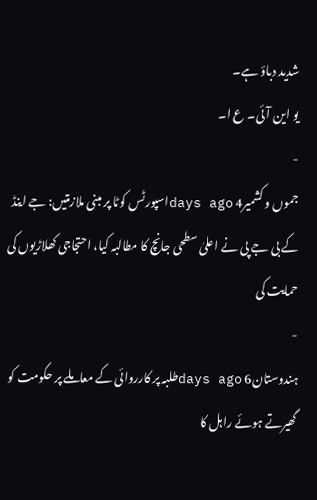شدید دباؤ ہے۔
یو این آئی۔ ع ا۔
-
جموں و کشمیر4 days agoاسپورٹس کوٹا پر مبنی ملازمتیں: جے اینڈ کے بی جے پی نے اعلیٰ سطحی جانچ کا مطالبہ کیا، احتجاجی کھلاڑیوں کی حمایت کی
-
ہندوستان6 days agoطلبہ پر کارروائی کے معاملے پر حکومت کو گھیرتے ہوئے راہل کا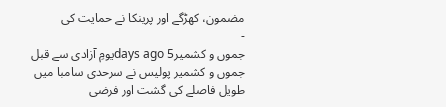مضمون، کھڑگے اور پرینکا نے حمایت کی
-
جموں و کشمیر5 days agoیومِ آزادی سے قبل جموں و کشمیر پولیس نے سرحدی سامبا میں طویل فاصلے کی گشت اور فرضی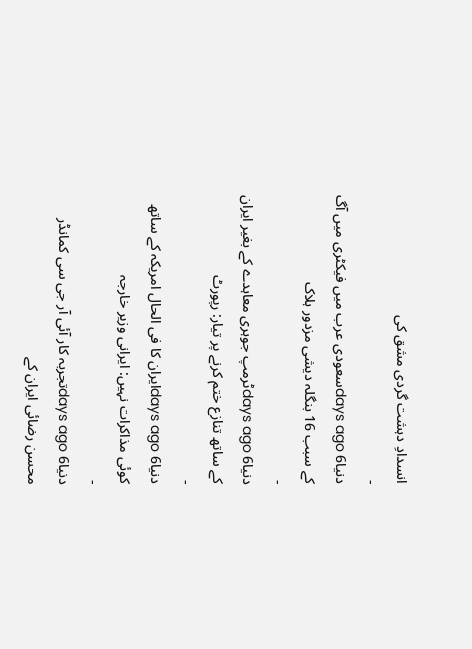انسدادِ دہشت گردی مشق کی
-
دنیا6 days agoسعودی عرب میں فیکٹری میں آگ کے سبب 16 بنگلہ دیشی مزدور ہلاک
-
دنیا6 days agoٹرمپ جوہری معاہدے کے بغیر ایران کے ساتھ تنازع ختم کرنے پر تیار: رپورٹ
-
دنیا6 days agoایران کا فی الحال امریکہ کے ساتھ کوئی مذاکرات نہیں: ایرانی وزیر خارجہ
-
دنیا6 days agoتجربہ کار آئی آر جی سی کمانڈر محسن رضائی ایران کے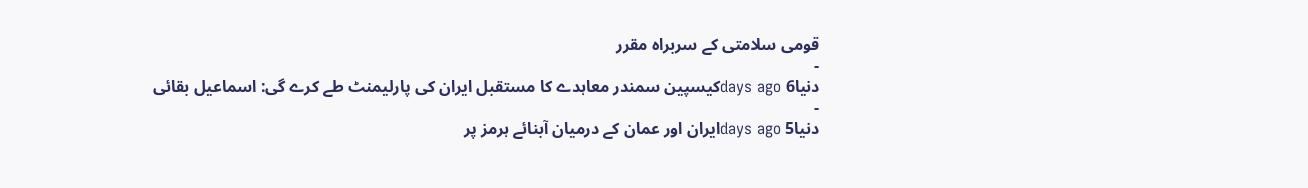قومی سلامتی کے سربراہ مقرر
-
دنیا6 days agoکیسپین سمندر معاہدے کا مستقبل ایران کی پارلیمنٹ طے کرے گی: اسماعیل بقائی
-
دنیا5 days agoایران اور عمان کے درمیان آبنائے ہرمز پر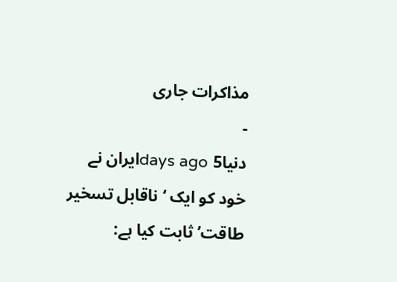مذاکرات جاری
-
دنیا5 days agoایران نے خود کو ایک ‘ناقابل تسخیر طاقت’ ثابت کیا ہے: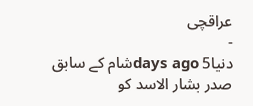عراقچی
-
دنیا5 days agoشام کے سابق صدر بشار الاسد کو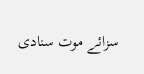سزائے موت سنادی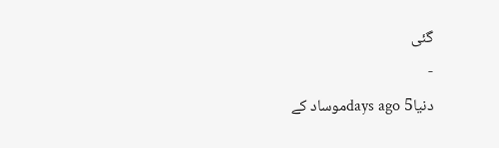گئی
-
دنیا5 days agoموساد کے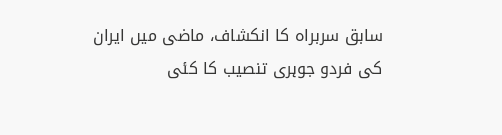سابق سربراہ کا انکشاف، ماضی میں ایران کی فردو جوہری تنصیب کا کئی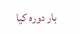بار دورہ کیا